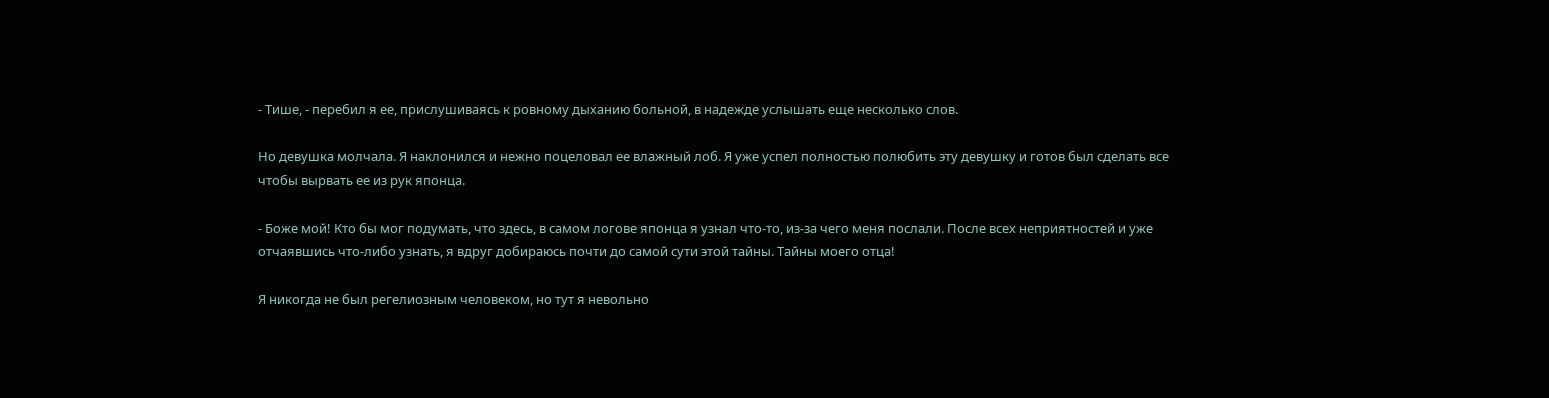- Тише, - перебил я ее, прислушиваясь к ровному дыханию больной, в надежде услышать еще несколько слов.

Но девушка молчала. Я наклонился и нежно поцеловал ее влажный лоб. Я уже успел полностью полюбить эту девушку и готов был сделать все чтобы вырвать ее из рук японца.

- Боже мой! Кто бы мог подумать, что здесь, в самом логове японца я узнал что-то, из-за чего меня послали. После всех неприятностей и уже отчаявшись что-либо узнать, я вдруг добираюсь почти до самой сути этой тайны. Тайны моего отца!

Я никогда не был регелиозным человеком, но тут я невольно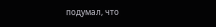подумал, что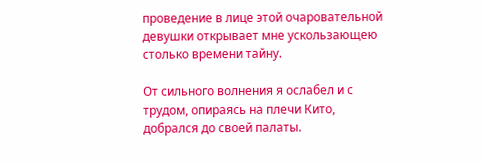проведение в лице этой очаровательной девушки открывает мне ускользающею столько времени тайну.

От сильного волнения я ослабел и с трудом, опираясь на плечи Кито, добрался до своей палаты.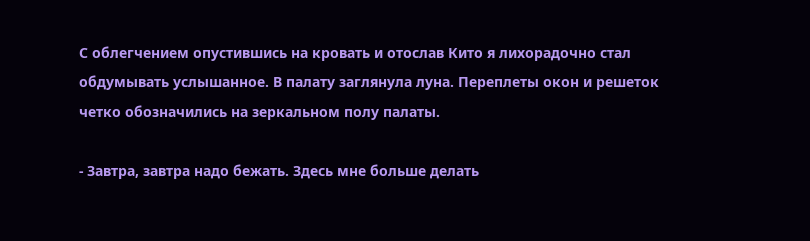С облегчением опустившись на кровать и отослав Кито я лихорадочно стал обдумывать услышанное. В палату заглянула луна. Переплеты окон и решеток четко обозначились на зеркальном полу палаты.

- Завтра, завтра надо бежать. Здесь мне больше делать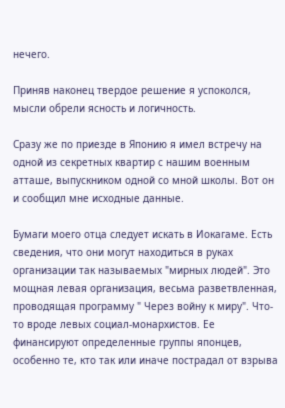нечего.

Приняв наконец твердое решение я успоколся, мысли обрели ясность и логичность.

Сразу же по приезде в Японию я имел встречу на одной из секретных квартир с нашим военным атташе, выпускником одной со мной школы. Вот он и сообщил мне исходные данные.

Бумаги моего отца следует искать в Иокагаме. Есть сведения, что они могут находиться в руках организации так называемых "мирных людей". Это мощная левая организация, весьма разветвленная, проводящая программу " Через войну к миру". Что-то вроде левых социал-монархистов. Ее финансируют определенные группы японцев, особенно те, кто так или иначе пострадал от взрыва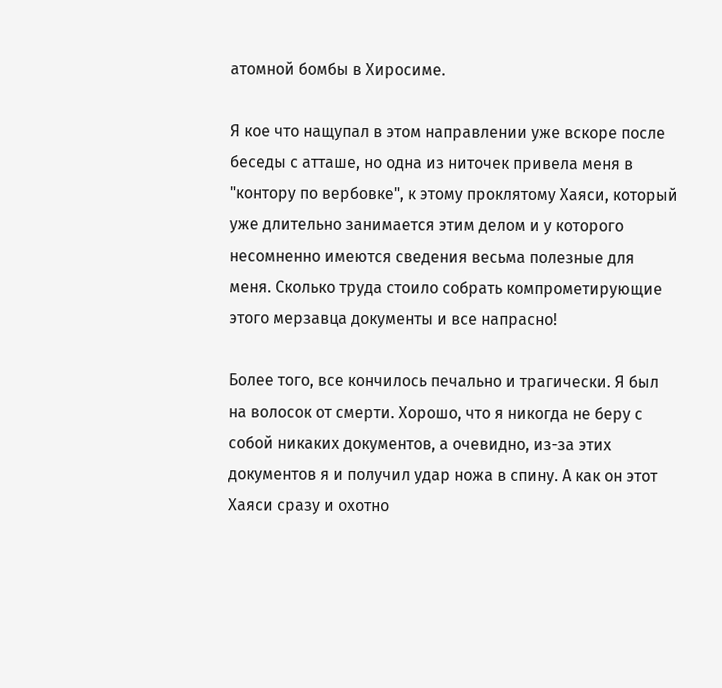атомной бомбы в Хиросиме.

Я кое что нащупал в этом направлении уже вскоре после беседы с атташе, но одна из ниточек привела меня в "контору по вербовке", к этому проклятому Хаяси, который уже длительно занимается этим делом и у которого несомненно имеются сведения весьма полезные для меня. Сколько труда стоило собрать компрометирующие этого мерзавца документы и все напрасно!

Более того, все кончилось печально и трагически. Я был на волосок от смерти. Хорошо, что я никогда не беру с собой никаких документов, а очевидно, из-за этих документов я и получил удар ножа в спину. А как он этот Хаяси сразу и охотно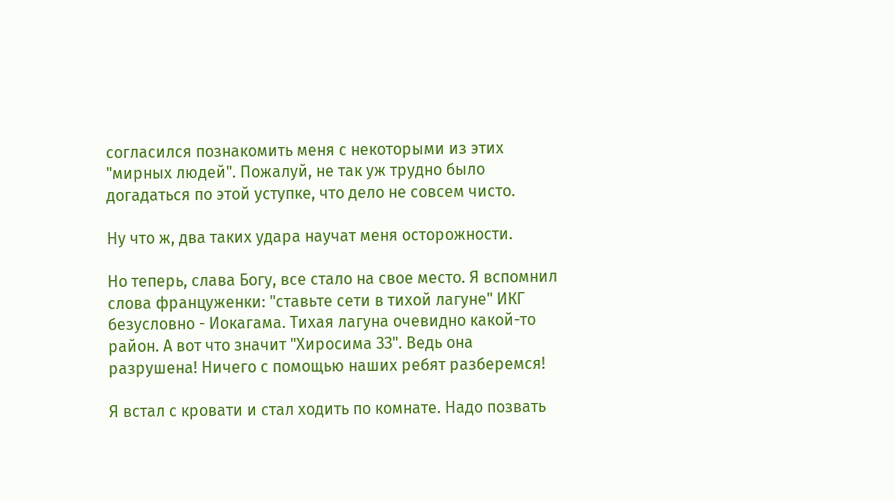согласился познакомить меня с некоторыми из этих "мирных людей". Пожалуй, не так уж трудно было догадаться по этой уступке, что дело не совсем чисто.

Ну что ж, два таких удара научат меня осторожности.

Но теперь, слава Богу, все стало на свое место. Я вспомнил слова француженки: "ставьте сети в тихой лагуне" ИКГ безусловно - Иокагама. Тихая лагуна очевидно какой-то район. А вот что значит "Хиросима ЗЗ". Ведь она разрушена! Ничего с помощью наших ребят разберемся!

Я встал с кровати и стал ходить по комнате. Надо позвать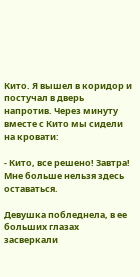Кито. Я вышел в коридор и постучал в дверь напротив. Через минуту вместе с Кито мы сидели на кровати:

- Кито, все решено! Завтра! Мне больше нельзя здесь оставаться.

Девушка побледнела, в ее больших глазах засверкали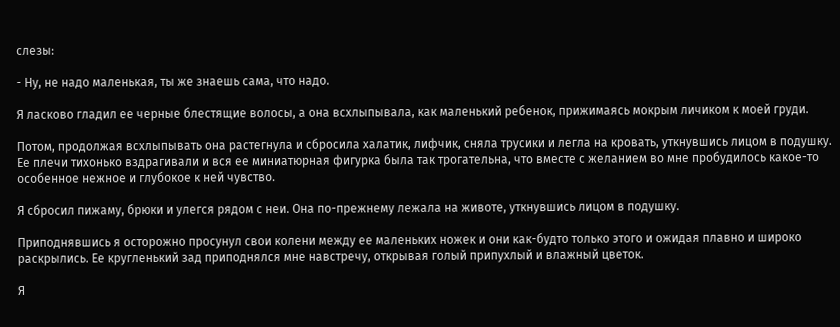слезы:

- Ну, не надо маленькая, ты же знаешь сама, что надо.

Я ласково гладил ее черные блестящие волосы, а она всхлыпывала, как маленький ребенок, прижимаясь мокрым личиком к моей груди.

Потом, продолжая всхлыпывать она растегнула и сбросила халатик, лифчик, сняла трусики и легла на кровать, уткнувшись лицом в подушку. Ее плечи тихонько вздрагивали и вся ее миниатюрная фигурка была так трогательна, что вместе с желанием во мне пробудилось какое-то особенное нежное и глубокое к ней чувство.

Я сбросил пижаму, брюки и улегся рядом с неи. Она по-прежнему лежала на животе, уткнувшись лицом в подушку.

Приподнявшись я осторожно просунул свои колени между ее маленьких ножек и они как-будто только этого и ожидая плавно и широко раскрылись. Ее кругленький зад приподнялся мне навстречу, открывая голый припухлый и влажный цветок.

Я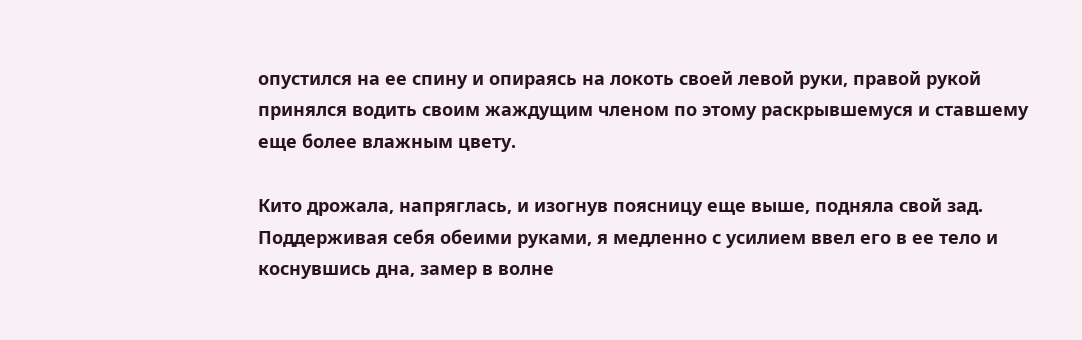опустился на ее спину и опираясь на локоть своей левой руки, правой рукой принялся водить своим жаждущим членом по этому раскрывшемуся и ставшему еще более влажным цвету.

Кито дрожала, напряглась, и изогнув поясницу еще выше, подняла свой зад. Поддерживая себя обеими руками, я медленно с усилием ввел его в ее тело и коснувшись дна, замер в волне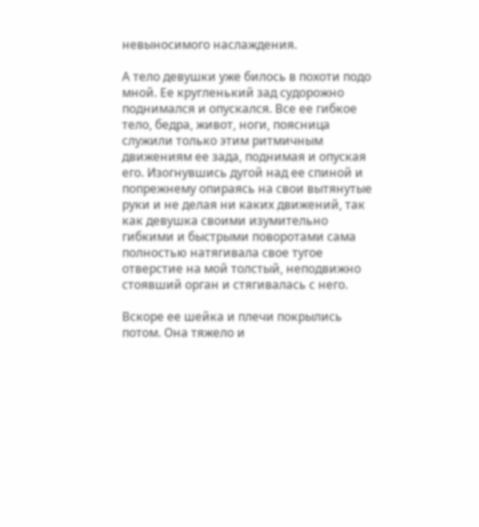невыносимого наслаждения.

А тело девушки уже билось в похоти подо мной. Ее кругленький зад судорожно поднимался и опускался. Все ее гибкое тело, бедра, живот, ноги, поясница служили только этим ритмичным движениям ее зада, поднимая и опуская его. Изогнувшись дугой над ее спиной и попрежнему опираясь на свои вытянутые руки и не делая ни каких движений, так как девушка своими изумительно гибкими и быстрыми поворотами сама полностью натягивала свое тугое отверстие на мой толстый, неподвижно стоявший орган и стягивалась с него.

Вскоре ее шейка и плечи покрылись потом. Она тяжело и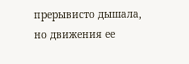прерывисто дышала, но движения ее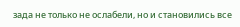зада не только не ослабели, но и становились все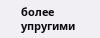более упругими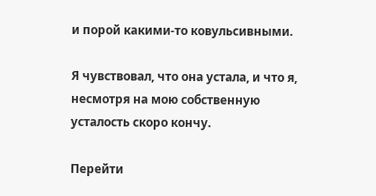и порой какими-то ковульсивными.

Я чувствовал, что она устала, и что я, несмотря на мою собственную усталость скоро кончу.

Перейти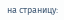на страницу: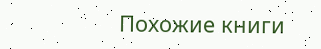Похожие книги